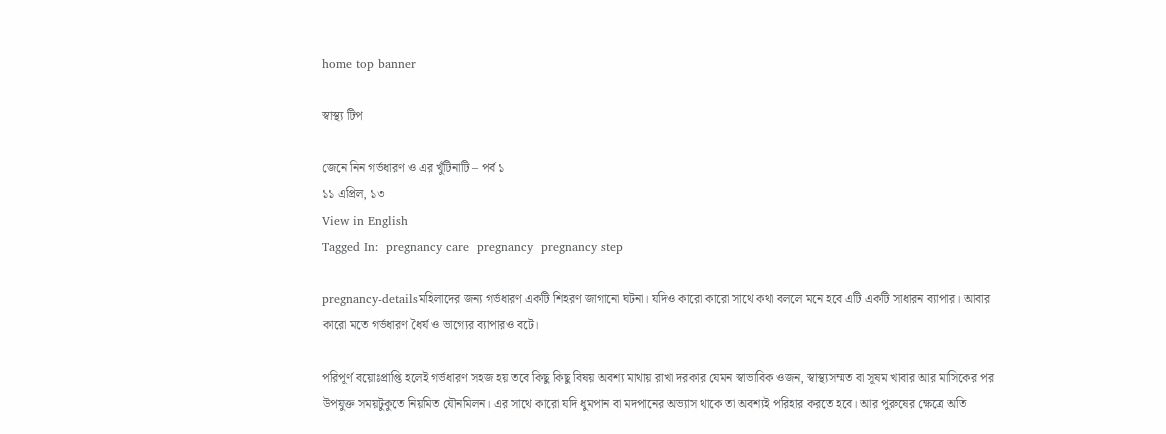home top banner

স্বাস্থ্য টিপ

জেনে নিন গর্ভধারণ ও এর খুঁটিনাটি – পর্ব ১
১১ এপ্রিল, ১৩
View in English
Tagged In:  pregnancy care  pregnancy  pregnancy step

pregnancy-detailsমহিলাদের জন্য গর্ভধারণ একটি শিহরণ জাগানো ঘটনা। যদিও কারো কারো সাথে কথা বললে মনে হবে এটি একটি সাধারন ব্যাপার। আবার কারো মতে গর্ভধারণ ধৈর্য ও ভাগ্যের ব্যাপারও বটে।

পরিপূর্ণ বয়োঃপ্রাপ্তি হলেই গর্ভধারণ সহজ হয় তবে কিছু কিছু বিষয় অবশ্য মাথায় রাখা দরকার যেমন স্বাভাবিক ওজন, স্বাস্থ্যসম্মত বা সূষম খাবার আর মাসিকের পর উপযুক্ত সময়টুকুতে নিয়মিত যৌনমিলন। এর সাথে কারো যদি ধুমপান বা মদপানের অভ্যাস থাকে তা অবশ্যই পরিহার করতে হবে। আর পুরুষের ক্ষেত্রে অতি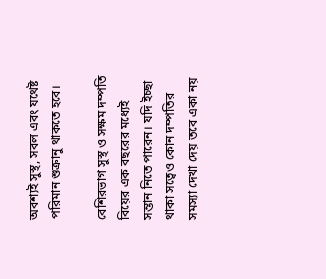অবশ্যই সুস্থ, সবল এবং যথেষ্ট পরিমান শুক্রানু থাকতে হবে।

বেশিরভাগ সুস্থ ও সক্ষম দম্পতি বিয়ের এক বছরের মধ্যেই সন্তান নিতে পারেন। যদি ইচ্ছা থাকা সত্বেও কোন দম্পতির সমস্যা দেখা দেয় তবে একা নয়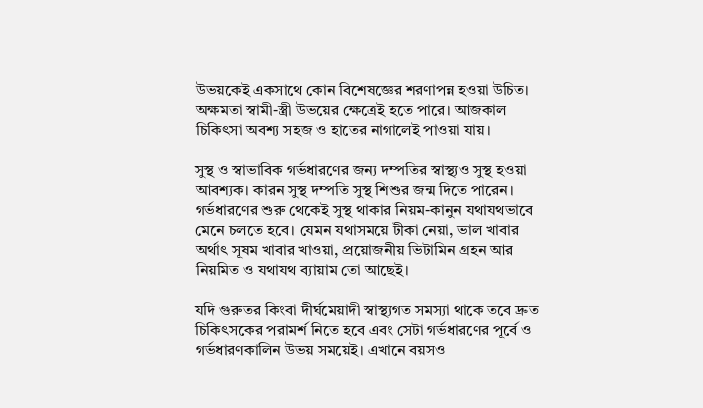উভয়কেই একসাথে কোন বিশেষজ্ঞের শরণাপন্ন হওয়া উচিত। অক্ষমতা স্বামী-স্ত্রী উভয়ের ক্ষেত্রেই হতে পারে। আজকাল চিকিৎসা অবশ্য সহজ ও হাতের নাগালেই পাওয়া যায়।

সুস্থ ও স্বাভাবিক গর্ভধারণের জন্য দম্পতির স্বাস্থ্যও সুস্থ হওয়া আবশ্যক। কারন সুস্থ দম্পতি সুস্থ শিশুর জন্ম দিতে পারেন। গর্ভধারণের শুরু থেকেই সুস্থ থাকার নিয়ম-কানুন যথাযথভাবে মেনে চলতে হবে। যেমন যথাসময়ে টীকা নেয়া, ভাল খাবার অর্থাৎ সূষম খাবার খাওয়া, প্রয়োজনীয় ভিটামিন গ্রহন আর নিয়মিত ও যথাযথ ব্যায়াম তো আছেই।

যদি গুরুতর কিংবা দীর্ঘমেয়াদী স্বাস্থ্যগত সমস্যা থাকে তবে দ্রুত চিকিৎসকের পরামর্শ নিতে হবে এবং সেটা গর্ভধারণের পূর্বে ও গর্ভধারণকালিন উভয় সময়েই। এখানে বয়সও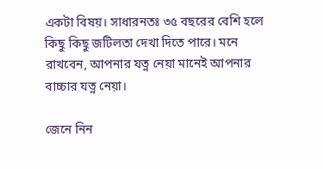একটা বিষয়। সাধারনতঃ ৩৫ বছরের বেশি হলে কিছু কিছু জটিলতা দেখা দিতে পারে। মনে রাখবেন, আপনার যত্ন নেয়া মানেই আপনার বাচ্চার যত্ন নেয়া।

জেনে নিন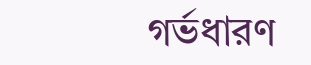গর্ভধারণ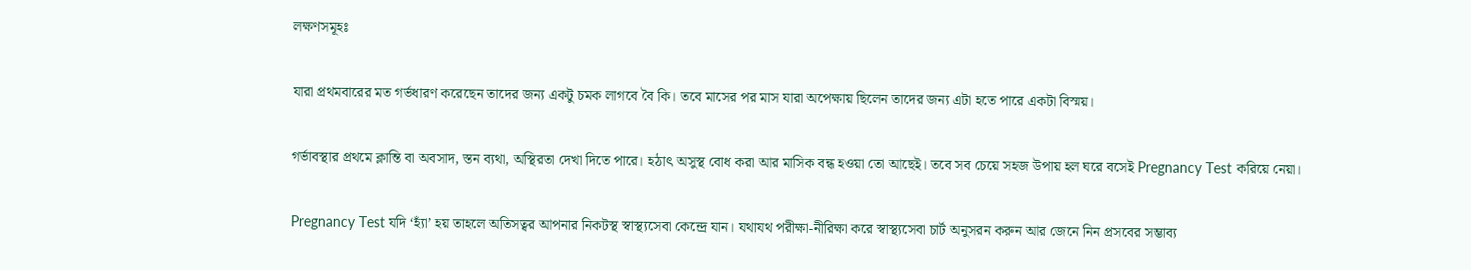লক্ষণসমূহঃ

যারা প্রথমবারের মত গর্ভধারণ করেছেন তাদের জন্য একটু চমক লাগবে বৈ কি। তবে মাসের পর মাস যারা অপেক্ষায় ছিলেন তাদের জন্য এটা হতে পারে একটা বিস্ময়।

গর্ভাবস্থার প্রথমে ক্লান্তি বা অবসাদ, স্তন ব্যথা, অস্থিরতা দেখা দিতে পারে। হঠাৎ অসুস্থ বোধ করা আর মাসিক বন্ধ হওয়া তো আছেই। তবে সব চেয়ে সহজ উপায় হল ঘরে বসেই Pregnancy Test করিয়ে নেয়া।

Pregnancy Test যদি ‘হ্যাঁ’ হয় তাহলে অতিসত্বর আপনার নিকটস্থ স্বাস্থ্যসেবা কেন্দ্রে যান। যথাযথ পরীক্ষা-নীরিক্ষা করে স্বাস্থ্যসেবা চার্ট অনুসরন করুন আর জেনে নিন প্রসবের সম্ভাব্য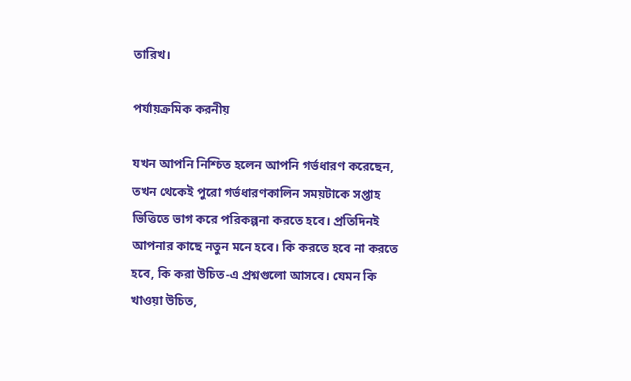তারিখ।

পর্যায়ক্রমিক করনীয়

যখন আপনি নিশ্চিত হলেন আপনি গর্ভধারণ করেছেন, তখন থেকেই পুরো গর্ভধারণকালিন সময়টাকে সপ্তাহ ভিত্তিতে ভাগ করে পরিকল্পনা করতে হবে। প্রতিদিনই আপনার কাছে নতুন মনে হবে। কি করতে হবে না করতে হবে, কি করা উচিত-এ প্রশ্নগুলো আসবে। যেমন কি খাওয়া উচিত,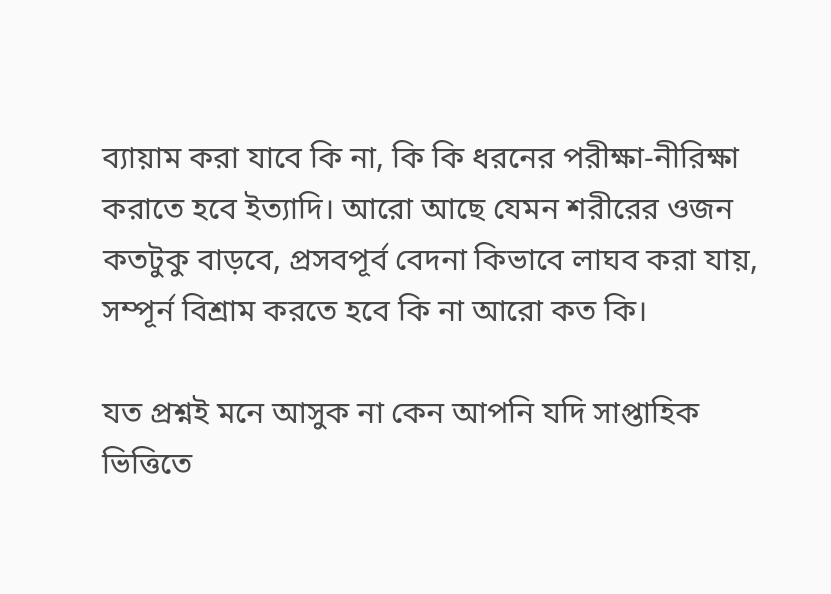ব্যায়াম করা যাবে কি না, কি কি ধরনের পরীক্ষা-নীরিক্ষা করাতে হবে ইত্যাদি। আরো আছে যেমন শরীরের ওজন কতটুকু বাড়বে, প্রসবপূর্ব বেদনা কিভাবে লাঘব করা যায়, সম্পূর্ন বিশ্রাম করতে হবে কি না আরো কত কি।

যত প্রশ্নই মনে আসুক না কেন আপনি যদি সাপ্তাহিক ভিত্তিতে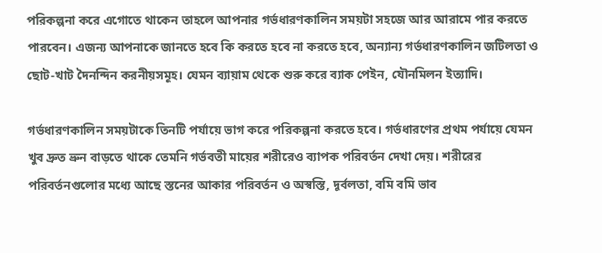পরিকল্পনা করে এগোতে থাকেন তাহলে আপনার গর্ভধারণকালিন সময়টা সহজে আর আরামে পার করতে পারবেন। এজন্য আপনাকে জানতে হবে কি করতে হবে না করতে হবে, অন্যান্য গর্ভধারণকালিন জটিলতা ও ছোট-খাট দৈনন্দিন করনীয়সমূহ। যেমন ব্যায়াম থেকে শুরু করে ব্যাক পেইন, যৌনমিলন ইত্যাদি।

গর্ভধারণকালিন সময়টাকে তিনটি পর্যায়ে ভাগ করে পরিকল্পনা করতে হবে। গর্ভধারণের প্রথম পর্যায়ে যেমন খুব দ্রুত ভ্রুন বাড়তে থাকে তেমনি গর্ভবতী মায়ের শরীরেও ব্যাপক পরিবর্তন দেখা দেয়। শরীরের পরিবর্তনগুলোর মধ্যে আছে স্তনের আকার পরিবর্তন ও অস্বস্তি, দূর্বলতা, বমি বমি ভাব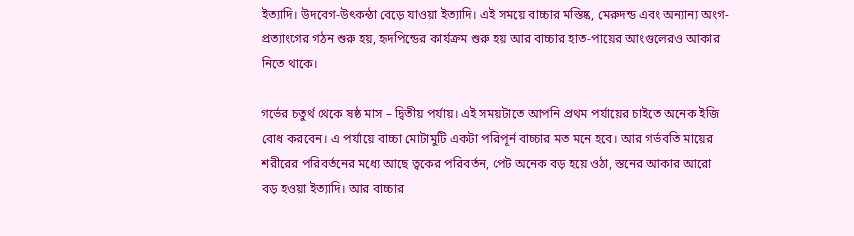ইত্যাদি। উদবেগ-উৎকন্ঠা বেড়ে যাওয়া ইত্যাদি। এই সময়ে বাচ্চার মস্তিষ্ক, মেরুদন্ড এবং অন্যান্য অংগ-প্রত্যাংগের গঠন শুরু হয়, হৃদপিন্ডের কার্যক্রম শুরু হয় আর বাচ্চার হাত-পায়ের আংগুলেরও আকার নিতে থাকে।

গর্ভের চতুর্থ থেকে ষষ্ঠ মাস – দ্বিতীয় পর্যায়। এই সময়টাতে আপনি প্রথম পর্যায়ের চাইতে অনেক ইজি বোধ করবেন। এ পর্যায়ে বাচ্চা মোটামুটি একটা পরিপূর্ন বাচ্চার মত মনে হবে। আর গর্ভবতি মায়ের শরীরের পরিবর্তনের মধ্যে আছে ত্বকের পরিবর্তন, পেট অনেক বড় হয়ে ওঠা, স্তনের আকার আরো বড় হওয়া ইত্যাদি। আর বাচ্চার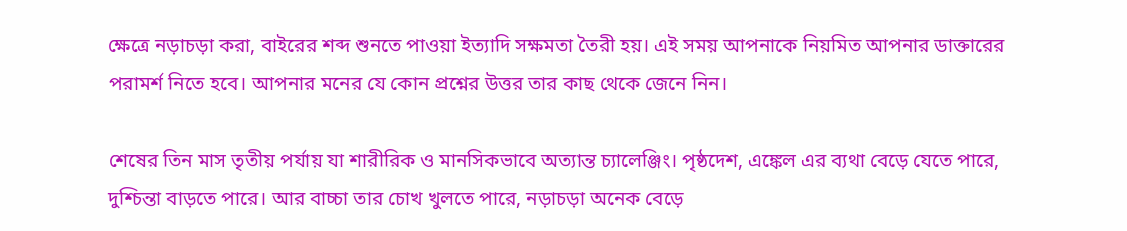ক্ষেত্রে নড়াচড়া করা, বাইরের শব্দ শুনতে পাওয়া ইত্যাদি সক্ষমতা তৈরী হয়। এই সময় আপনাকে নিয়মিত আপনার ডাক্তারের পরামর্শ নিতে হবে। আপনার মনের যে কোন প্রশ্নের উত্তর তার কাছ থেকে জেনে নিন।

শেষের তিন মাস তৃতীয় পর্যায় যা শারীরিক ও মানসিকভাবে অত্যান্ত চ্যালেঞ্জিং। পৃষ্ঠদেশ, এঙ্কেল এর ব্যথা বেড়ে যেতে পারে, দুশ্চিন্তা বাড়তে পারে। আর বাচ্চা তার চোখ খুলতে পারে, নড়াচড়া অনেক বেড়ে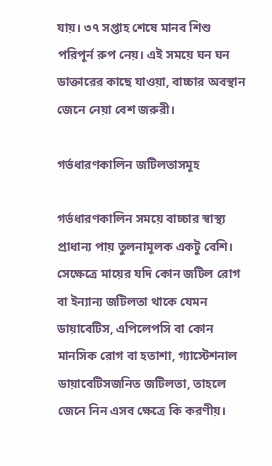যায়। ৩৭ সপ্তাহ শেষে মানব শিশু পরিপূর্ন রুপ নেয়। এই সময়ে ঘন ঘন ডাক্তারের কাছে যাওয়া, বাচ্চার অবস্থান জেনে নেয়া বেশ জরুরী।

গর্ভধারণকালিন জটিলতাসমূহ

গর্ভধারণকালিন সময়ে বাচ্চার স্বাস্থ্য প্রাধান্য পায় তুলনামূলক একটু বেশি। সেক্ষেত্রে মায়ের যদি কোন জটিল রোগ বা ইন্যান্য জটিলতা থাকে যেমন ডায়াবেটিস, এপিলেপসি বা কোন মানসিক রোগ বা হতাশা, গ্যাস্টেশনাল ডায়াবেটিসজনিত জটিলতা, তাহলে জেনে নিন এসব ক্ষেত্রে কি করণীয়।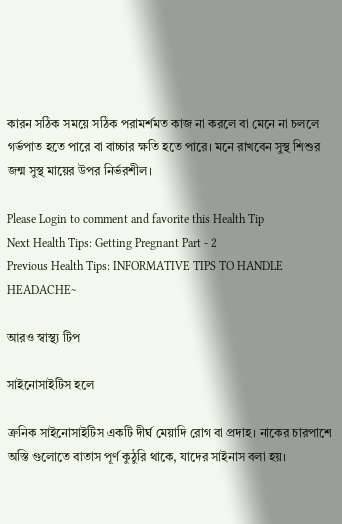কারন সঠিক সময়ে সঠিক পরামর্শমত কাজ না করলে বা মেনে না চললে গর্ভপাত হতে পারে বা বাচ্চার ক্ষতি হতে পারে। মনে রাখবেন সুস্থ শিশুর জন্ম সুস্থ মায়ের উপর নির্ভরশীল।

Please Login to comment and favorite this Health Tip
Next Health Tips: Getting Pregnant Part - 2
Previous Health Tips: INFORMATIVE TIPS TO HANDLE HEADACHE~

আরও স্বাস্থ্য টিপ

সাইনোসাইটিস হলে

ক্রনিক সাইনোসাইটিস একটি দীর্ঘ মেয়াদি রোগ বা প্রদাহ। নাকের চারপাশে অস্তি গুলোতে বাতাস পূর্ণ কুঠুরি থাকে, যাদের সাইনাস বলা হয়।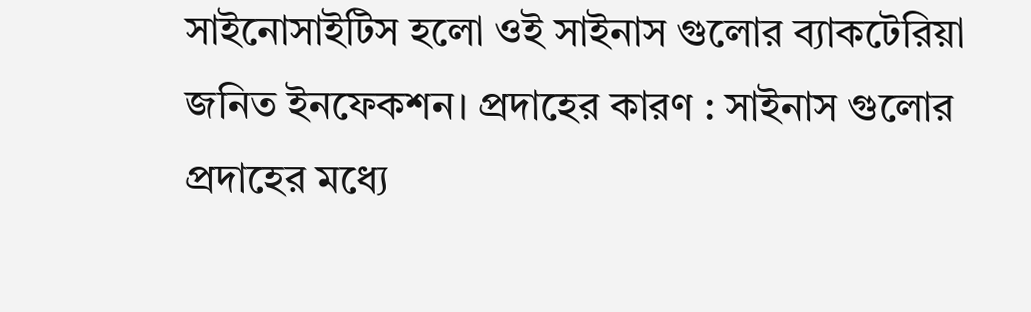সাইনোসাইটিস হলো ওই সাইনাস গুলোর ব্যাকটেরিয়া জনিত ইনফেকশন। প্রদাহের কারণ : সাইনাস গুলোর প্রদাহের মধ্যে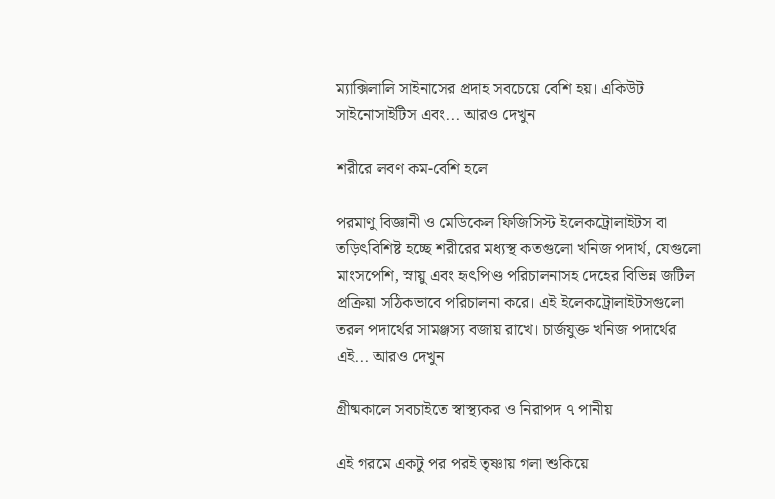ম্যাক্সিলালি সাইনাসের প্রদাহ সবচেয়ে বেশি হয়। একিউট সাইনোসাইটিস এবং... আরও দেখুন

শরীরে লবণ কম-বেশি হলে

পরমাণু বিজ্ঞানী ও মেডিকেল ফিজিসিস্ট ইলেকট্রোলাইটস বা তড়িৎবিশিষ্ট হচ্ছে শরীরের মধ্যস্থ কতগুলো খনিজ পদার্থ, যেগুলো মাংসপেশি, স্নায়ু এবং হৃৎপিণ্ড পরিচালনাসহ দেহের বিভিন্ন জটিল প্রক্রিয়া সঠিকভাবে পরিচালনা করে। এই ইলেকট্রোলাইটসগুলো তরল পদার্থের সামঞ্জস্য বজায় রাখে। চার্জযুক্ত খনিজ পদার্থের এই... আরও দেখুন

গ্রীষ্মকালে সবচাইতে স্বাস্থ্যকর ও নিরাপদ ৭ পানীয়

এই গরমে একটু পর পরই তৃষ্ণায় গলা শুকিয়ে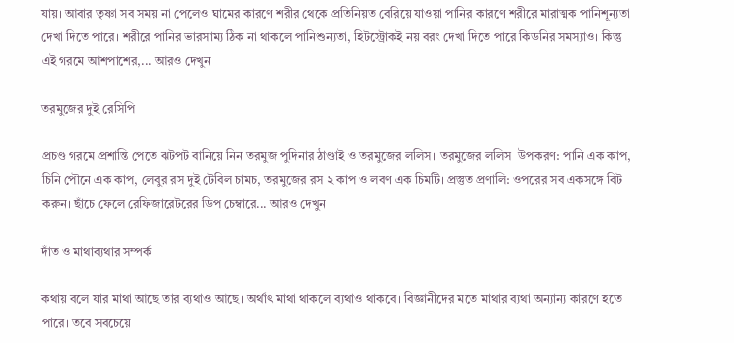যায়। আবার তৃষ্ণা সব সময় না পেলেও ঘামের কারণে শরীর থেকে প্রতিনিয়ত বেরিয়ে যাওয়া পানির কারণে শরীরে মারাত্মক পানিশূন্যতা দেখা দিতে পারে। শরীরে পানির ভারসাম্য ঠিক না থাকলে পানিশুন্যতা, হিটস্ট্রোকই নয় বরং দেখা দিতে পারে কিডনির সমস্যাও। কিন্তু এই গরমে আশপাশের,... আরও দেখুন

তরমুজের দুই রেসিপি

প্রচণ্ড গরমে প্রশান্তি পেতে ঝটপট বানিয়ে নিন তরমুজ পুদিনার ঠাণ্ডাই ও তরমুজের ললিস। তরমুজের ললিস  উপকরণ: পানি এক কাপ, চিনি পৌনে এক কাপ, লেবুর রস দুই টেবিল চামচ, তরমুজের রস ২ কাপ ও লবণ এক চিমটি। প্রস্তুত প্রণালি: ওপরের সব একসঙ্গে বিট করুন। ছাঁচে ফেলে রেফিজারেটরের ডিপ চেম্বারে... আরও দেখুন

দাঁত ও মাথাব্যথার সম্পর্ক

কথায় বলে যার মাথা আছে তার ব্যথাও আছে। অর্থাৎ মাথা থাকলে ব্যথাও থাকবে। বিজ্ঞানীদের মতে মাথার ব্যথা অন্যান্য কারণে হতে পারে। তবে সবচেয়ে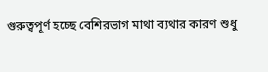গুরুত্বপূর্ণ হচ্ছে বেশিরভাগ মাথা ব্যথার কারণ শুধু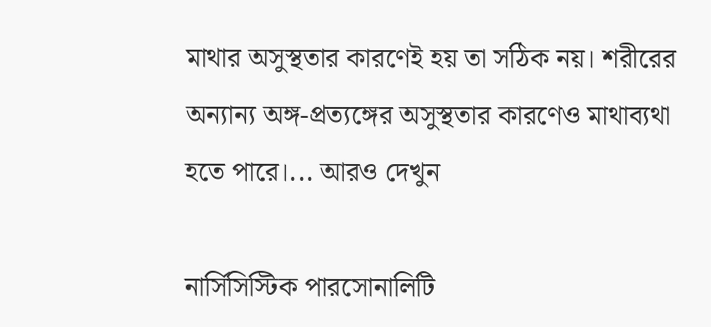মাথার অসুস্থতার কারণেই হয় তা সঠিক নয়। শরীরের অন্যান্য অঙ্গ-প্রত্যঙ্গের অসুস্থতার কারণেও মাথাব্যথা হতে পারে।... আরও দেখুন

নার্সিসিস্টিক পারসোনালিটি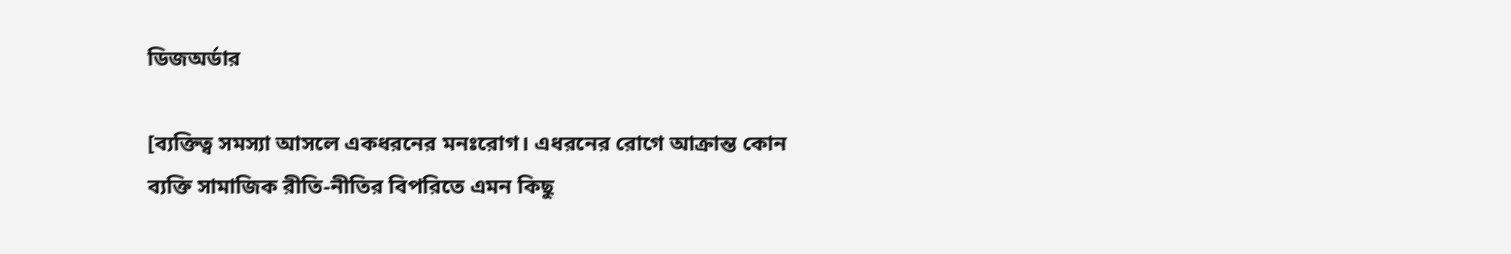ডিজঅর্ডার

[ব্যক্তিত্ব সমস্যা আসলে একধরনের মনঃরোগ। এধরনের রোগে আক্রান্ত কোন ব্যক্তি সামাজিক রীতি-নীতির বিপরিতে এমন কিছু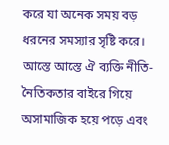করে যা অনেক সময় বড় ধরনের সমস্যার সৃষ্টি করে। আস্তে আস্তে ঐ ব্যক্তি নীতি-নৈতিকতার বাইরে গিয়ে অসামাজিক হয়ে পড়ে এবং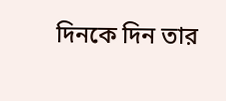দিনকে দিন তার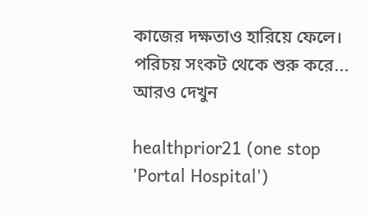কাজের দক্ষতাও হারিয়ে ফেলে। পরিচয় সংকট থেকে শুরু করে... আরও দেখুন

healthprior21 (one stop 'Portal Hospital')